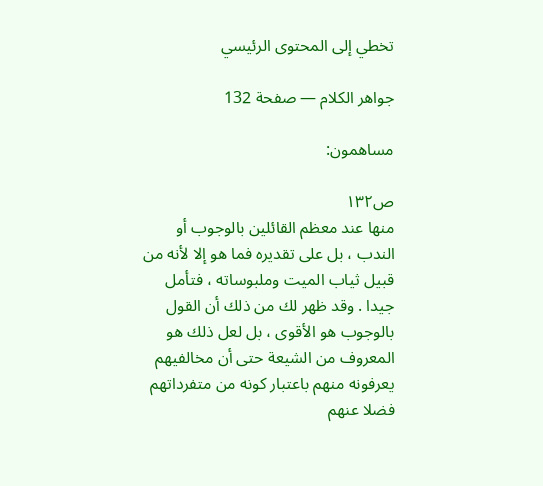تخطي إلى المحتوى الرئيسي

جواهر الكلام — صفحة 132

مساهمون:

ص١٣٢
منها عند معظم القائلين بالوجوب أو الندب ، بل على تقديره فما هو إلا لأنه من قبيل ثياب الميت وملبوساته ، فتأمل جيدا . وقد ظهر لك من ذلك أن القول بالوجوب هو الأقوى ، بل لعل ذلك هو المعروف من الشيعة حتى أن مخالفيهم يعرفونه منهم باعتبار كونه من متفرداتهم فضلا عنهم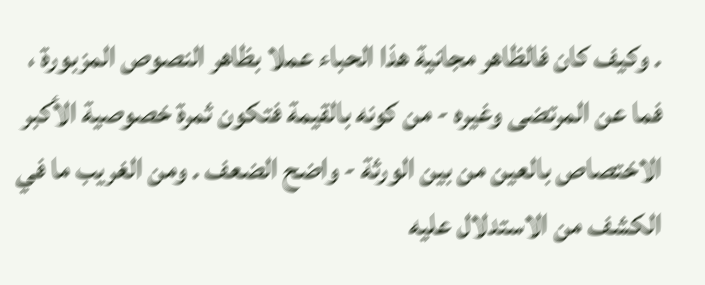. وكيف كان فالظاهر مجانية هذا الحباء عملا بظاهر النصوص المزبورة ، فما عن المرتضى وغيره - من كونه بالقيمة فتكون ثمرة خصوصية الأكبر الاختصاص بالعين من بين الورثة - واضح الضعف . ومن الغريب ما في الكشف من الاستدلال عليه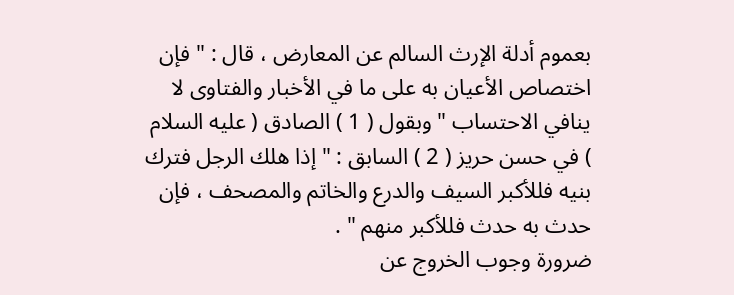بعموم أدلة الإرث السالم عن المعارض ، قال : " فإن اختصاص الأعيان به على ما في الأخبار والفتاوى لا ينافي الاحتساب " وبقول ( 1 ) الصادق ( عليه السلام ) في حسن حريز ( 2 ) السابق : " إذا هلك الرجل فترك بنيه فللأكبر السيف والدرع والخاتم والمصحف ، فإن حدث به حدث فللأكبر منهم " .
ضرورة وجوب الخروج عن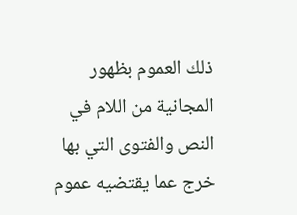ذلك العموم بظهور المجانية من اللام في النص والفتوى التي بها خرج عما يقتضيه عموم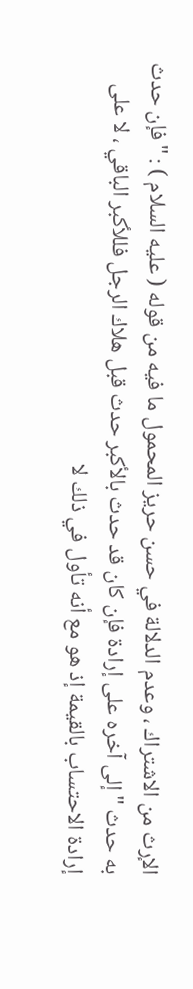الإرث من الاشتراك ، وعدم الدلالة في حسن حريز المحمول ما فيه من قوله ( عليه السلام ) : " فإن حدث به حدث " إلى آخره على إرادة فإن كان قد حدث بالأكبر حدث قبل هلاك الرجل فللأكبر الباقي ، لا على إرادة الاحتساب بالقيمة إذ هو مع أنه تأول في ذلك لا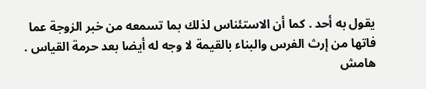يقول به أحد . كما أن الاستئناس لذلك بما تسمعه من خبر الزوجة عما فاتها من إرث الفرس والبناء بالقيمة لا وجه له أيضا بعد حرمة القياس .
هامش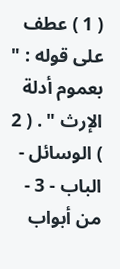( 1 ) عطف على قوله : " بعموم أدلة الإرث " . ( 2 ) الوسائل - الباب - 3 - من أبواب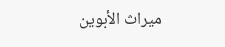ميراث الأبوين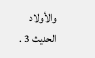والأولاد الحديث 3 .